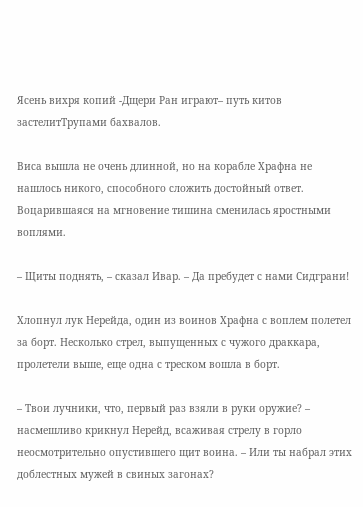Ясень вихря копий -Дщери Ран играют– путь китов застелитТрупами бахвалов.

Виса вышла не очень длинной, но на корабле Храфна не нашлось никого, способного сложить достойный ответ. Воцарившаяся на мгновение тишина сменилась яростными воплями.

– Щиты поднять, – сказал Ивар. – Да пребудет с нами Сидграни!

Хлопнул лук Нерейда, один из воинов Храфна с воплем полетел за борт. Несколько стрел, выпущенных с чужого драккара, пролетели выше, еще одна с треском вошла в борт.

– Твои лучники, что, первый раз взяли в руки оружие? – насмешливо крикнул Нерейд, всаживая стрелу в горло неосмотрительно опустившего щит воина. – Или ты набрал этих доблестных мужей в свиных загонах?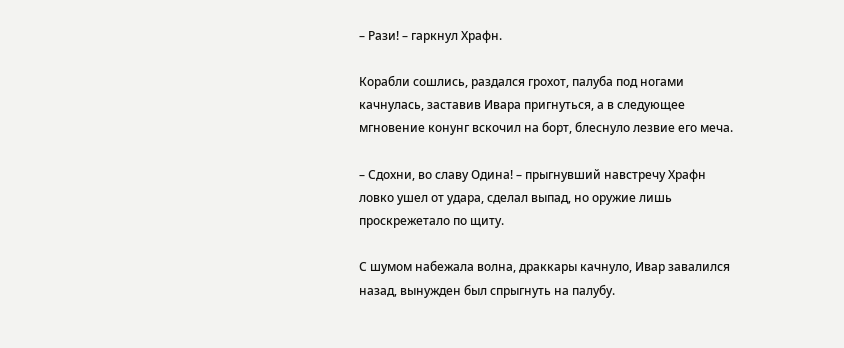– Рази! – гаркнул Храфн.

Корабли сошлись, раздался грохот, палуба под ногами качнулась, заставив Ивара пригнуться, а в следующее мгновение конунг вскочил на борт, блеснуло лезвие его меча.

– Сдохни, во славу Одина! – прыгнувший навстречу Храфн ловко ушел от удара, сделал выпад, но оружие лишь проскрежетало по щиту.

С шумом набежала волна, драккары качнуло, Ивар завалился назад, вынужден был спрыгнуть на палубу.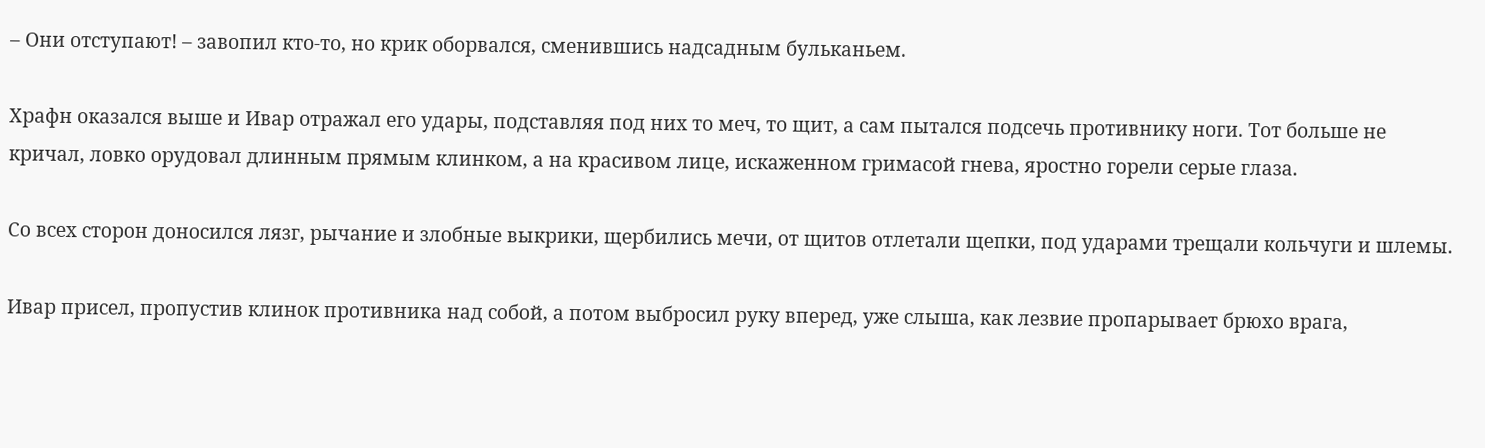– Они отступают! – завопил кто-то, но крик оборвался, сменившись надсадным бульканьем.

Храфн оказался выше и Ивар отражал его удары, подставляя под них то меч, то щит, а сам пытался подсечь противнику ноги. Тот больше не кричал, ловко орудовал длинным прямым клинком, а на красивом лице, искаженном гримасой гнева, яростно горели серые глаза.

Со всех сторон доносился лязг, рычание и злобные выкрики, щербились мечи, от щитов отлетали щепки, под ударами трещали кольчуги и шлемы.

Ивар присел, пропустив клинок противника над собой, а потом выбросил руку вперед, уже слыша, как лезвие пропарывает брюхо врага,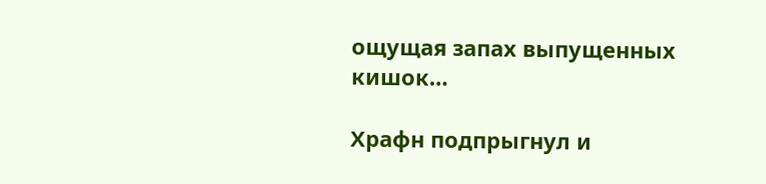ощущая запах выпущенных кишок…

Храфн подпрыгнул и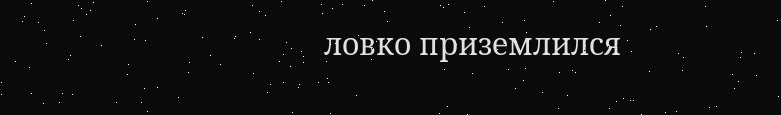ловко приземлился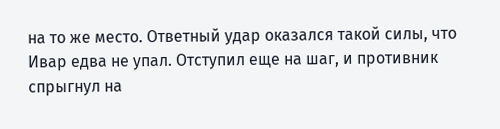на то же место. Ответный удар оказался такой силы, что Ивар едва не упал. Отступил еще на шаг, и противник спрыгнул на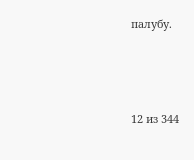палубу.



12 из 344